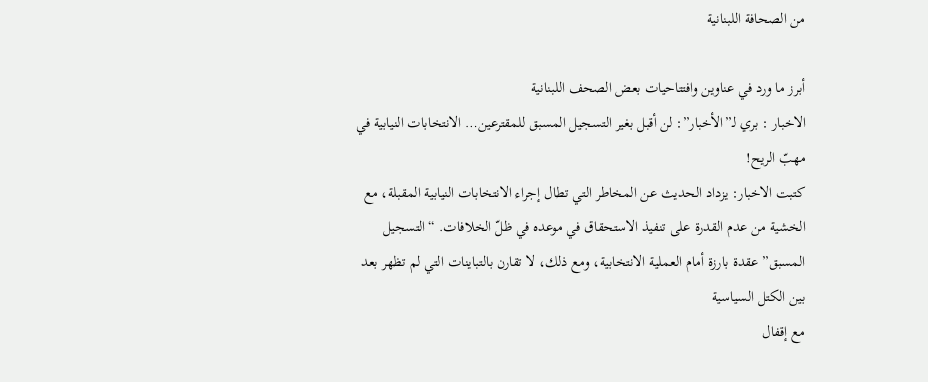من الصحافة اللبنانية

أبرز ما ورد في عناوين وافتتاحيات بعض الصحف اللبنانية
الاخبار : بري لـ”الأخبار”: لن أقبل بغير التسجيل المسبق للمقترعين… الانتخابات النيابية في مهبّ الريح!
كتبت الاخبار: يزداد الحديث عن المخاطر التي تطال إجراء الانتخابات النيابية المقبلة، مع الخشية من عدم القدرة على تنفيذ الاستحقاق في موعده في ظلّ الخلافات. “التسجيل المسبق” عقدة بارزة أمام العملية الانتخابية، ومع ذلك، لا تقارن بالتباينات التي لم تظهر بعد بين الكتل السياسية
مع إقفال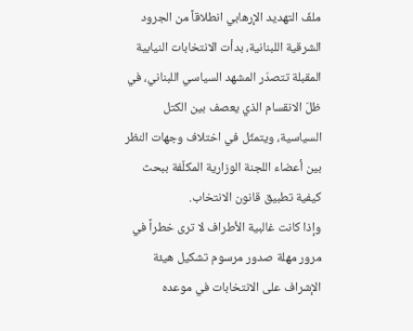ملفّ التهديد الإرهابي انطلاقاً من الجرود الشرقية اللبنانية، بدأت الانتخابات النيابية المقبلة تتصدّر المشهد السياسي اللبناني، في ظلّ الانقسام الذي يعصف بين الكتل السياسية، ويتمثّل في اختلاف وجهات النظر بين أعضاء اللجنة الوزارية المكلّفة ببحث كيفية تطبيق قانون الانتخاب.
وإذا كانت غالبية الأطراف لا ترى خطراً في مرور مهلة صدور مرسوم تشكيل هيئة الإشراف على الانتخابات في موعده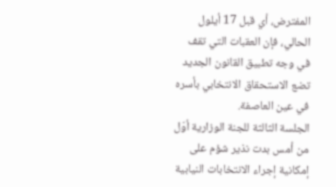المفترض، أي قبل 17 أيلول الحالي، فإن العقبات التي تقف في وجه تطبيق القانون الجديد تضع الاستحقاق الانتخابي بأسره في عين العاصفة.
الجلسة الثالثة للجنة الوزارية أوّل من أمس بدت نذير شؤم على إمكانية إجراء الانتخابات النيابية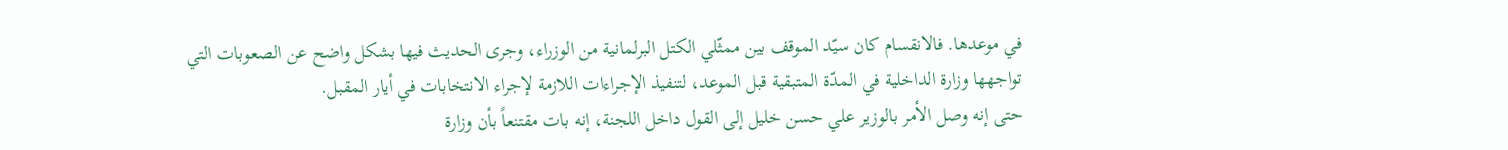في موعدها. فالانقسام كان سيّد الموقف بين ممثّلي الكتل البرلمانية من الوزراء، وجرى الحديث فيها بشكل واضح عن الصعوبات التي تواجهها وزارة الداخلية في المدّة المتبقية قبل الموعد، لتنفيذ الإجراءات اللازمة لإجراء الانتخابات في أيار المقبل.
حتى إنه وصل الأمر بالوزير علي حسن خليل إلى القول داخل اللجنة، إنه بات مقتنعاً بأن وزارة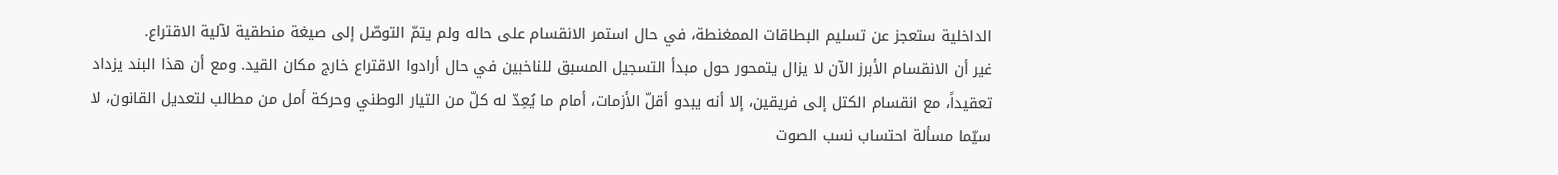الداخلية ستعجز عن تسليم البطاقات الممغنطة، في حال استمر الانقسام على حاله ولم يتمّ التوصّل إلى صيغة منطقية لآلية الاقتراع.
غير أن الانقسام الأبرز الآن لا يزال يتمحور حول مبدأ التسجيل المسبق للناخبين في حال أرادوا الاقتراع خارج مكان القيد. ومع أن هذا البند يزداد تعقيداً، مع انقسام الكتل إلى فريقين، إلا أنه يبدو أقلّ الأزمات، أمام ما يُعِدّ له كلّ من التيار الوطني وحركة أمل من مطالب لتعديل القانون، لا سيّما مسألة احتساب نسب الصوت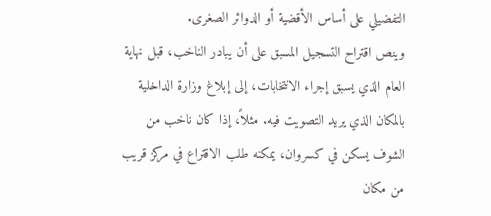التفضيلي على أساس الأقضية أو الدوائر الصغرى.
وينص اقتراح التسجيل المسبق على أن يبادر الناخب، قبل نهاية العام الذي يسبق إجراء الانتخابات، إلى إبلاغ وزارة الداخلية بالمكان الذي يريد التصويت فيه. مثلاً، إذا كان ناخب من الشوف يسكن في كسروان، يمكنه طلب الاقتراع في مركز قريب من مكان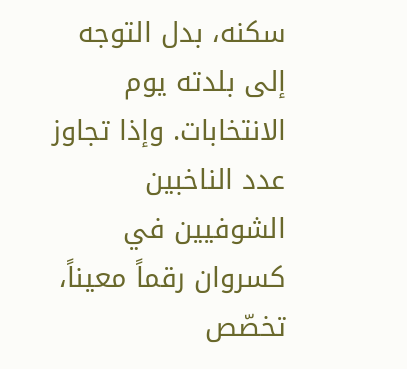سكنه، بدل التوجه إلى بلدته يوم الانتخابات. وإذا تجاوز عدد الناخبين الشوفيين في كسروان رقماً معيناً، تخصّص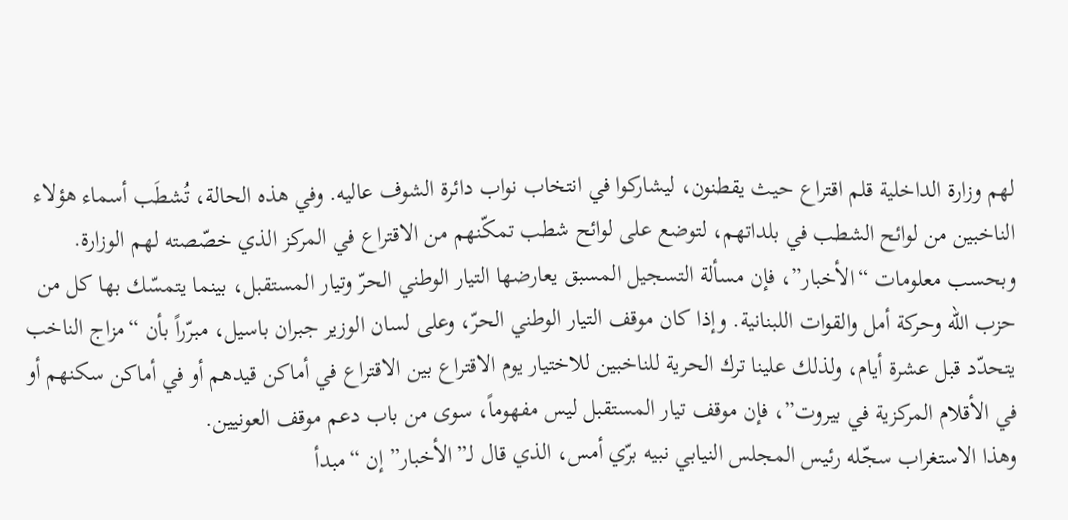لهم وزارة الداخلية قلم اقتراع حيث يقطنون، ليشاركوا في انتخاب نواب دائرة الشوف عاليه. وفي هذه الحالة، تُشطَب أسماء هؤلاء الناخبين من لوائح الشطب في بلداتهم، لتوضع على لوائح شطب تمكّنهم من الاقتراع في المركز الذي خصّصته لهم الوزارة.
وبحسب معلومات “الأخبار”، فإن مسألة التسجيل المسبق يعارضها التيار الوطني الحرّ وتيار المستقبل، بينما يتمسّك بها كل من حزب الله وحركة أمل والقوات اللبنانية. وإذا كان موقف التيار الوطني الحرّ، وعلى لسان الوزير جبران باسيل، مبرّراً بأن “مزاج الناخب يتحدّد قبل عشرة أيام، ولذلك علينا ترك الحرية للناخبين للاختيار يوم الاقتراع بين الاقتراع في أماكن قيدهم أو في أماكن سكنهم أو في الأقلام المركزية في بيروت”، فإن موقف تيار المستقبل ليس مفهوماً، سوى من باب دعم موقف العونيين.
وهذا الاستغراب سجّله رئيس المجلس النيابي نبيه برّي أمس، الذي قال لـ”الأخبار” إن “مبدأ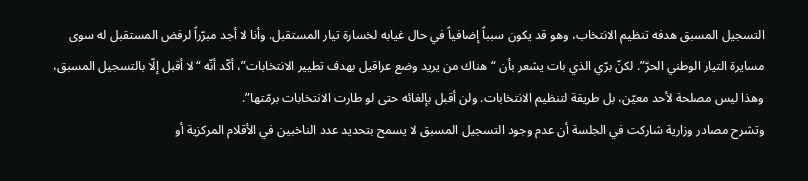التسجيل المسبق هدفه تنظيم الانتخاب، وهو قد يكون سبباً إضافياً في حال غيابه لخسارة تيار المستقبل. وأنا لا أجد مبرّراً لرفض المستقبل له سوى مسايرة التيار الوطني الحرّ”. لكنّ برّي الذي بات يشعر بأن “هناك من يريد وضع عراقيل بهدف تطيير الانتخابات”، أكّد أنّه “لا أقبل إلّا بالتسجيل المسبق، وهذا ليس مصلحة لأحد معيّن، بل طريقة لتنظيم الانتخابات. ولن أقبل بإلغائه حتى لو طارت الانتخابات برمّتها”.
وتشرح مصادر وزارية شاركت في الجلسة أن عدم وجود التسجيل المسبق لا يسمح بتحديد عدد الناخبين في الأقلام المركزية أو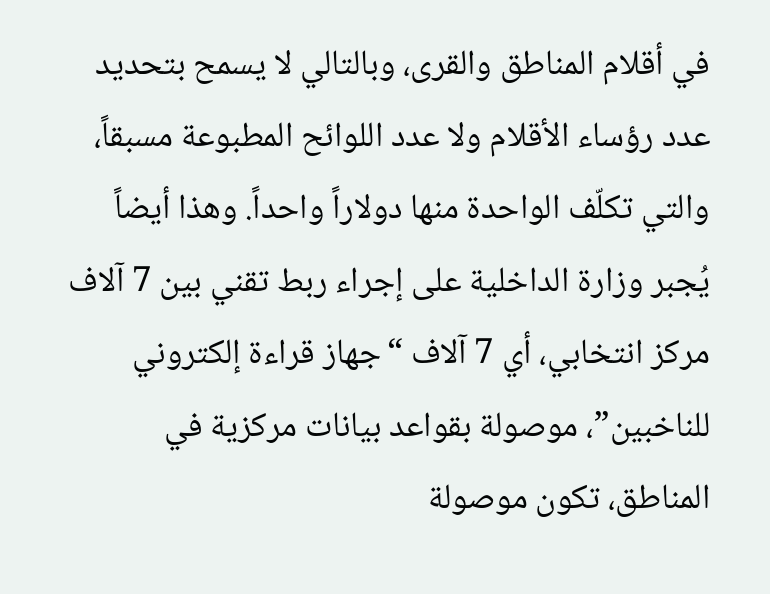في أقلام المناطق والقرى، وبالتالي لا يسمح بتحديد عدد رؤساء الأقلام ولا عدد اللوائح المطبوعة مسبقاً، والتي تكلّف الواحدة منها دولاراً واحداً. وهذا أيضاً يُجبر وزارة الداخلية على إجراء ربط تقني بين 7 آلاف مركز انتخابي، أي 7 آلاف “جهاز قراءة إلكتروني للناخبين”، موصولة بقواعد بيانات مركزية في المناطق، تكون موصولة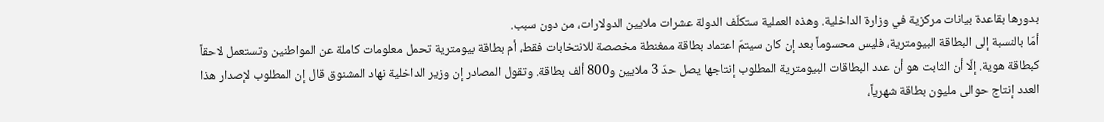بدورها بقاعدة بيانات مركزية في وزارة الداخلية. وهذه العملية ستكلّف الدولة عشرات ملايين الدولارات، من دون سبب.
أمّا بالنسبة إلى البطاقة البيومترية، فليس محسوماً بعد إن كان سيتمّ اعتماد بطاقة ممغنطة مخصصة للانتخابات فقط، أم بطاقة بيومترية تحمل معلومات كاملة عن المواطنين وتستعمل لاحقاً كبطاقة هوية. إلّا أن الثابت هو أن عدد البطاقات البيومترية المطلوب إنتاجها يصل حدّ 3 ملايين و800 ألف بطاقة. وتقول المصادر إن وزير الداخلية نهاد المشنوق قال إن المطلوب لإصدار هذا العدد إنتاج حوالى مليون بطاقة شهرياً،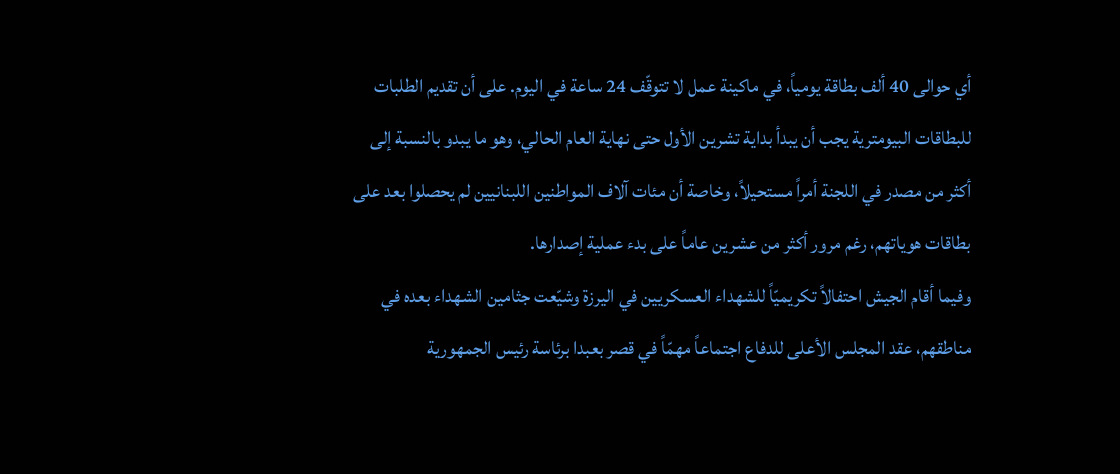أي حوالى 40 ألف بطاقة يومياً، في ماكينة عمل لا تتوقّف 24 ساعة في اليوم. على أن تقديم الطلبات للبطاقات البيومترية يجب أن يبدأ بداية تشرين الأول حتى نهاية العام الحالي، وهو ما يبدو بالنسبة إلى أكثر من مصدر في اللجنة أمراً مستحيلاً، وخاصة أن مئات آلاف المواطنين اللبنانيين لم يحصلوا بعد على بطاقات هوياتهم، رغم مرور أكثر من عشرين عاماً على بدء عملية إصدارها.
وفيما أقام الجيش احتفالاً تكريميّاً للشهداء العسكريين في اليرزة وشيّعت جثامين الشهداء بعده في مناطقهم، عقد المجلس الأعلى للدفاع اجتماعاً مهمّاً في قصر بعبدا برئاسة رئيس الجمهورية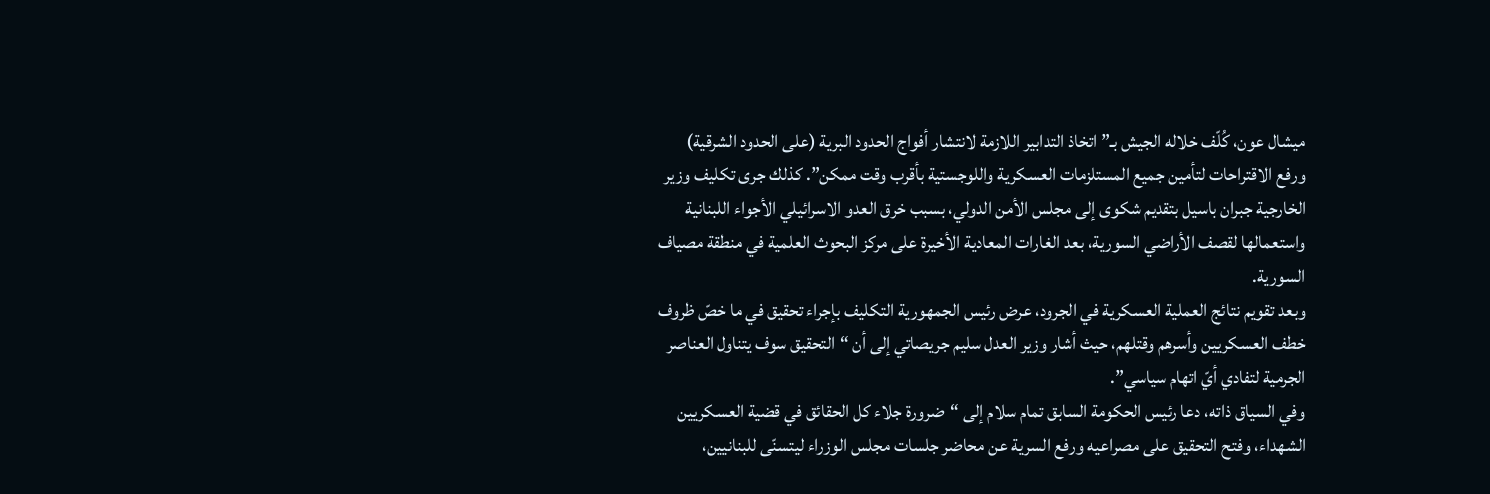ميشال عون، كُلّف خلاله الجيش بـ”اتخاذ التدابير اللازمة لانتشار أفواج الحدود البرية (على الحدود الشرقية) ورفع الاقتراحات لتأمين جميع المستلزمات العسكرية واللوجستية بأقرب وقت ممكن”. كذلك جرى تكليف وزير الخارجية جبران باسيل بتقديم شكوى إلى مجلس الأمن الدولي، بسبب خرق العدو الاسرائيلي الأجواء اللبنانية واستعمالها لقصف الأراضي السورية، بعد الغارات المعادية الأخيرة على مركز البحوث العلمية في منطقة مصياف السورية.
وبعد تقويم نتائج العملية العسكرية في الجرود، عرض رئيس الجمهورية التكليف بإجراء تحقيق في ما خصّ ظروف خطف العسكريين وأسرهم وقتلهم، حيث أشار وزير العدل سليم جريصاتي إلى أن “التحقيق سوف يتناول العناصر الجرمية لتفادي أيّ اتهام سياسي”.
وفي السياق ذاته، دعا رئيس الحكومة السابق تمام سلام إلى “ضرورة جلاء كل الحقائق في قضية العسكريين الشهداء، وفتح التحقيق على مصراعيه ورفع السرية عن محاضر جلسات مجلس الوزراء ليتسنّى للبنانيين،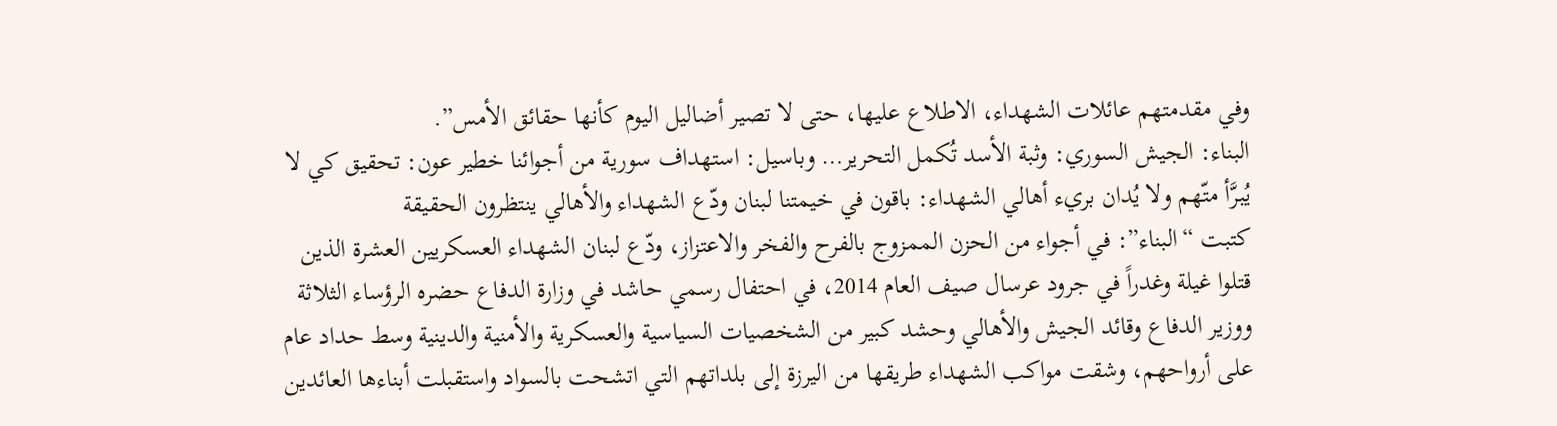وفي مقدمتهم عائلات الشهداء، الاطلاع عليها، حتى لا تصير أضاليل اليوم كأنها حقائق الأمس”.
البناء: الجيش السوري: وثبة الأسد تُكمل التحرير… وباسيل: استهداف سورية من أجوائنا خطير عون: تحقيق كي لا يُبرَّأ متّهم ولا يُدان بريء أهالي الشهداء: باقون في خيمتنا لبنان ودّع الشهداء والأهالي ينتظرون الحقيقة
كتبت “البناء”: في أجواء من الحزن الممزوج بالفرح والفخر والاعتزاز، ودّع لبنان الشهداء العسكريين العشرة الذين قتلوا غيلة وغدراً في جرود عرسال صيف العام 2014، في احتفال رسمي حاشد في وزارة الدفاع حضره الرؤساء الثلاثة ووزير الدفاع وقائد الجيش والأهالي وحشد كبير من الشخصيات السياسية والعسكرية والأمنية والدينية وسط حداد عام على أرواحهم، وشقت مواكب الشهداء طريقها من اليرزة إلى بلداتهم التي اتشحت بالسواد واستقبلت أبناءها العائدين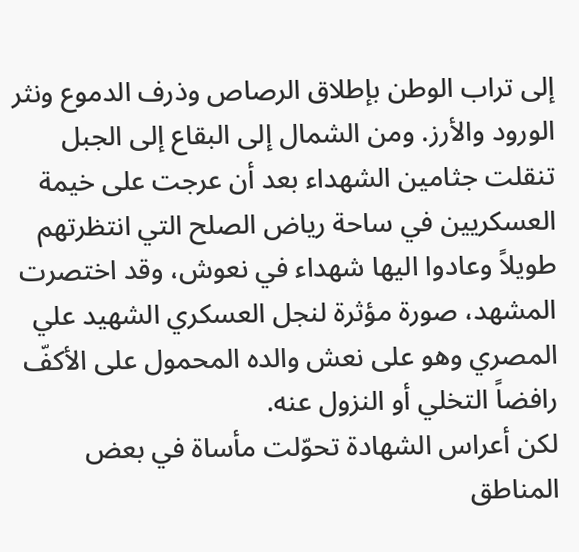إلى تراب الوطن بإطلاق الرصاص وذرف الدموع ونثر الورود والأرز. ومن الشمال إلى البقاع إلى الجبل تنقلت جثامين الشهداء بعد أن عرجت على خيمة العسكريين في ساحة رياض الصلح التي انتظرتهم طويلاً وعادوا اليها شهداء في نعوش، وقد اختصرت المشهد، صورة مؤثرة لنجل العسكري الشهيد علي المصري وهو على نعش والده المحمول على الأكفّ رافضاً التخلي أو النزول عنه.
لكن أعراس الشهادة تحوّلت مأساة في بعض المناطق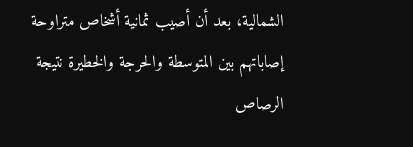الشمالية، بعد أن أصيب ثمانية أشخاص متراوحة إصاباتهم بين المتوسطة والحرجة والخطيرة نتيجة الرصاص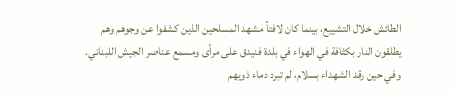الطائش خلال التشييع، بينما كان لافتاً مشهد المسلحين الذين كشفوا عن وجوهم وهم يطلقون النار بكثافة في الهواء في بلدة فنيدق على مرأى ومسمع عناصر الجيش اللبناني.
وفي حين رقد الشهداء بسلام، لم تبرد دماء ذويهم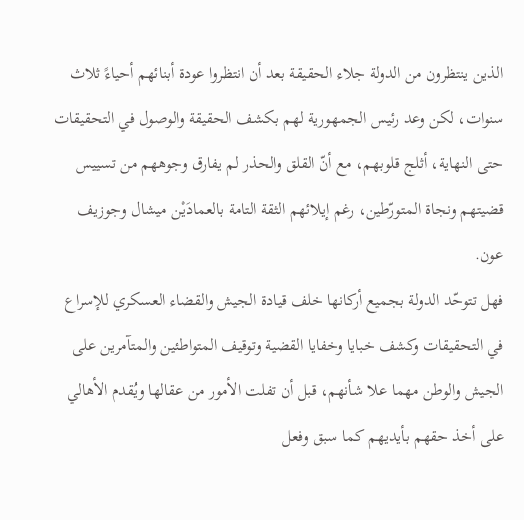الذين ينتظرون من الدولة جلاء الحقيقة بعد أن انتظروا عودة أبنائهم أحياءً ثلاث سنوات، لكن وعد رئيس الجمهورية لهم بكشف الحقيقة والوصول في التحقيقات حتى النهاية، أثلج قلوبهم، مع أنّ القلق والحذر لم يفارق وجوههم من تسييس قضيتهم ونجاة المتورّطين، رغم إيلائهم الثقة التامة بالعمادَيْن ميشال وجوزيف عون.
فهل تتوحّد الدولة بجميع أركانها خلف قيادة الجيش والقضاء العسكري للإسراع في التحقيقات وكشف خبايا وخفايا القضية وتوقيف المتواطئين والمتآمرين على الجيش والوطن مهما علا شأنهم، قبل أن تفلت الأمور من عقالها ويُقدم الأهالي على أخذ حقهم بأيديهم كما سبق وفعل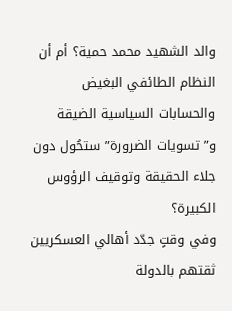والد الشهيد محمد حمية؟ أم أن النظام الطائفي البغيض والحسابات السياسية الضيقة و”تسويات الضرورة” ستحُول دون جلاء الحقيقة وتوقيف الرؤوس الكبيرة؟
وفي وقتٍ جدّد أهالي العسكريين ثقتهم بالدولة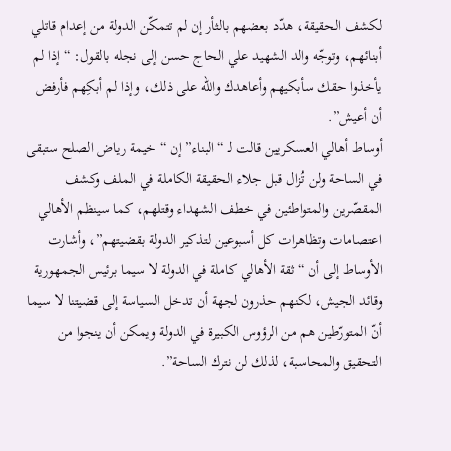لكشف الحقيقة، هدّد بعضهم بالثأر إن لم تتمكّن الدولة من إعدام قاتلي أبنائهم، وتوجّه والد الشهيد علي الحاج حسن إلى نجله بالقول: “إذا لم يأخذوا حقك سأبكيهم وأعاهدك والله على ذلك، وإذا لم أبكِهم فأرفض أن أعيش”.
أوساط أهالي العسكريين قالت لـ “البناء” إن “خيمة رياض الصلح ستبقى في الساحة ولن تُزال قبل جلاء الحقيقة الكاملة في الملف وكشف المقصّرين والمتواطئين في خطف الشهداء وقتلهم، كما سينظم الأهالي اعتصامات وتظاهرات كل أسبوعين لتذكير الدولة بقضيتهم”، وأشارت الأوساط إلى أن “ثقة الأهالي كاملة في الدولة لا سيما برئيس الجمهورية وقائد الجيش، لكنهم حذرون لجهة أن تدخل السياسة إلى قضيتنا لا سيما أنّ المتورّطين هم من الرؤوس الكبيرة في الدولة ويمكن أن ينجوا من التحقيق والمحاسبة، لذلك لن نترك الساحة”.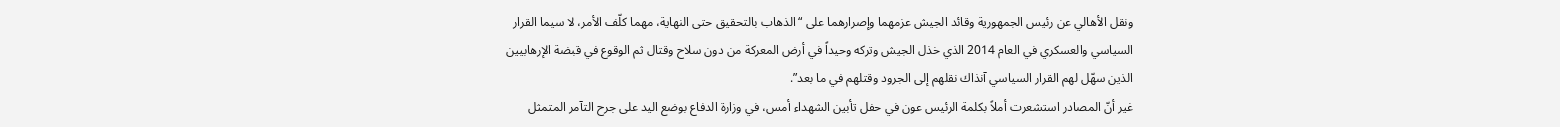ونقل الأهالي عن رئيس الجمهورية وقائد الجيش عزمهما وإصرارهما على “الذهاب بالتحقيق حتى النهاية، مهما كلّف الأمر، لا سيما القرار السياسي والعسكري في العام 2014 الذي خذل الجيش وتركه وحيداً في أرض المعركة من دون سلاح وقتال ثم الوقوع في قبضة الإرهابيين الذين سهّل لهم القرار السياسي آنذاك نقلهم إلى الجرود وقتلهم في ما بعد”.
غير أنّ المصادر استشعرت أملاً بكلمة الرئيس عون في حفل تأبين الشهداء أمس، في وزارة الدفاع بوضع اليد على جرح التآمر المتمثل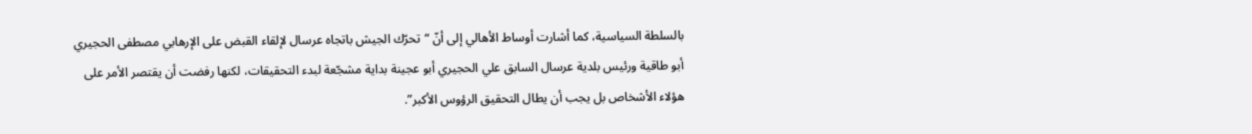بالسلطة السياسية، كما أشارت أوساط الأهالي إلى أنّ “تحرّك الجيش باتجاه عرسال لإلقاء القبض على الإرهابي مصطفى الحجيري أبو طاقية ورئيس بلدية عرسال السابق علي الحجيري أبو عجينة بداية مشجّعة لبدء التحقيقات، لكنها رفضت أن يقتصر الأمر على هؤلاء الأشخاص بل يجب أن يطال التحقيق الرؤوس الأكبر”.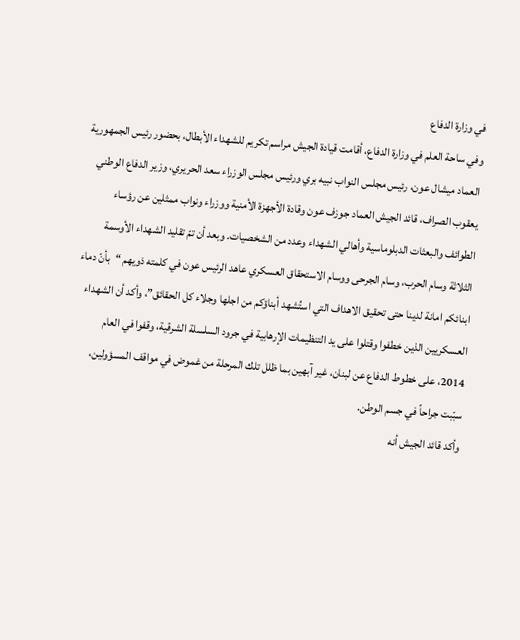في وزارة الدفاع
وفي ساحة العلم في وزارة الدفاع، أقامت قيادة الجيش مراسم تكريم للشهداء الأبطال، بحضور رئيس الجمهورية العماد ميشال عون، رئيس مجلس النواب نبيه بري ورئيس مجلس الوزراء سعد الحريري، وزير الدفاع الوطني يعقوب الصراف، قائد الجيش العماد جوزف عون وقادة الأجهزة الأمنية ووزراء ونواب ممثلين عن رؤساء الطوائف والبعثات الدبلوماسية وأهالي الشهداء وعدد من الشخصيات. وبعد أن تمّ تقليد الشهداء الأوسمة الثلاثة وسام الحرب، وسام الجرحى ووسام الاستحقاق العسكري عاهد الرئيس عون في كلمته ذويهم “بأنّ دماء ابنائكم امانة لدينا حتى تحقيق الاهداف التي استُشهد أبناؤكم من اجلها وجلاء كل الحقائق”، وأكد أن الشهداء العسكريين الذين خطفوا وقتلوا على يد التنظيمات الإرهابية في جرود السلسلة الشرقية، وقفوا في العام 2014، على خطوط الدفاع عن لبنان، غير آبهين بما ظلل تلك المرحلة من غموض في مواقف المسؤولين، سبّبت جراحاً في جسم الوطن.
وأكد قائد الجيش أنه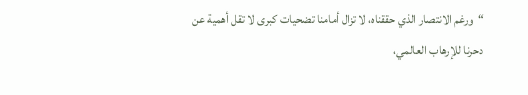“ورغم الانتصار الذي حققناه، لا تزال أمامنا تضحيات كبرى لا تقل أهمية عن دحرنا للإرهاب العالمي،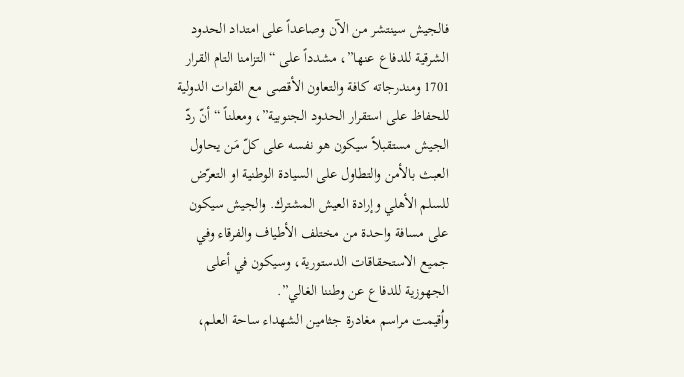فالجيش سينتشر من الآن وصاعداً على امتداد الحدود الشرقية للدفاع عنها”، مشدداً على “التزامنا التام القرار 1701 ومندرجاته كافة والتعاون الأقصى مع القوات الدولية للحفاظ على استقرار الحدود الجنوبية”، ومعلناً “أنّ ردّ الجيش مستقبلاً سيكون هو نفسه على كلّ مَن يحاول العبث بالأمن والتطاول على السيادة الوطنية او التعرّض للسلم الأهلي وإرادة العيش المشترك. والجيش سيكون على مسافة واحدة من مختلف الأطياف والفرقاء وفي جميع الاستحقاقات الدستورية، وسيكون في أعلى الجهوزية للدفاع عن وطننا الغالي”.
واُقيمت مراسم مغادرة جثامين الشهداء ساحة العلم،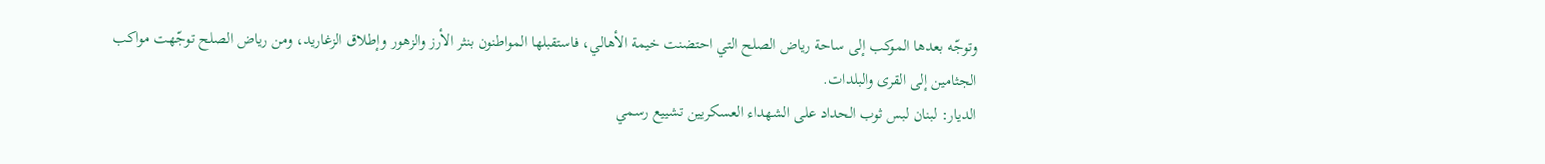وتوجّه بعدها الموكب إلى ساحة رياض الصلح التي احتضنت خيمة الأهالي، فاستقبلها المواطنون بنثر الأرز والزهور وإطلاق الزغاريد، ومن رياض الصلح توجّهت مواكب الجثامين إلى القرى والبلدات.
الديار: لبنان لبس ثوب الحداد على الشهداء العسكريين تشييع رسمي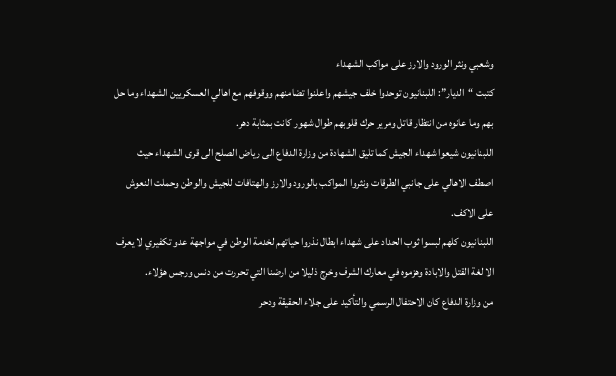وشعبي ونثر الورود والارز على مواكب الشهداء
كتبت “الديار”: اللبنانيون توحدوا خلف جيشهم واعلنوا تضامنهم ووقوفهم مع اهالي العسكريين الشهداء وما حل بهم وما عانوه من انتظار قاتل ومرير حرك قلوبهم طوال شهور كانت بمثابة دهر.
اللبنانيون شيعوا شهداء الجيش كما تليق الشهادة من وزارة الدفاع الى رياض الصلح الى قرى الشهداء حيث اصطف الاهالي على جانبي الطرقات ونثروا المواكب بالورود والارز والهتافات للجيش والوطن وحملت النعوش على الاكف.
اللبنانيون كلهم لبسوا ثوب الحداد على شهداء ابطال نذروا حياتهم لخدمة الوطن في مواجهة عدو تكفيري لا يعرف الا لغة القتل والابادة وهزموه في معارك الشرف وخرج ذليلا من ارضنا التي تحررت من دنس ورجس هؤلاء.
من وزارة الدفاع كان الاحتفال الرسمي والتأكيد على جلاء الحقيقة ودحر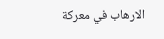الارهاب في معركة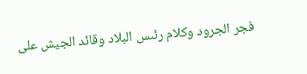فجر الجرود وكلام رئىس البلاد وقائد الجيش على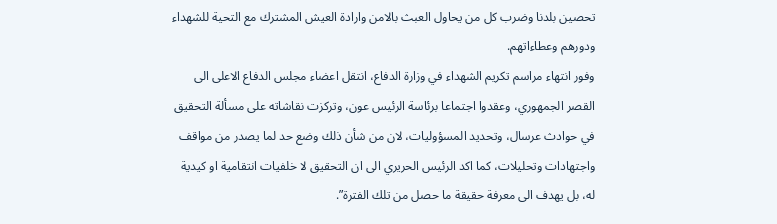تحصين بلدنا وضرب كل من يحاول العبث بالامن وارادة العيش المشترك مع التحية للشهداء ودورهم وعطاءاتهم.
وفور انتهاء مراسم تكريم الشهداء في وزارة الدفاع، انتقل اعضاء مجلس الدفاع الاعلى الى القصر الجمهوري، وعقدوا اجتماعا برئاسة الرئيس عون، وتركزت نقاشاته على مسألة التحقيق في حوادث عرسال، وتحديد المسؤوليات، لان من شأن ذلك وضع حد لما يصدر من مواقف واجتهادات وتحليلات، كما اكد الرئيس الحريري الى ان التحقيق لا خلفيات انتقامية او كيدية له، بل يهدف الى معرفة حقيقة ما حصل من تلك الفترة”.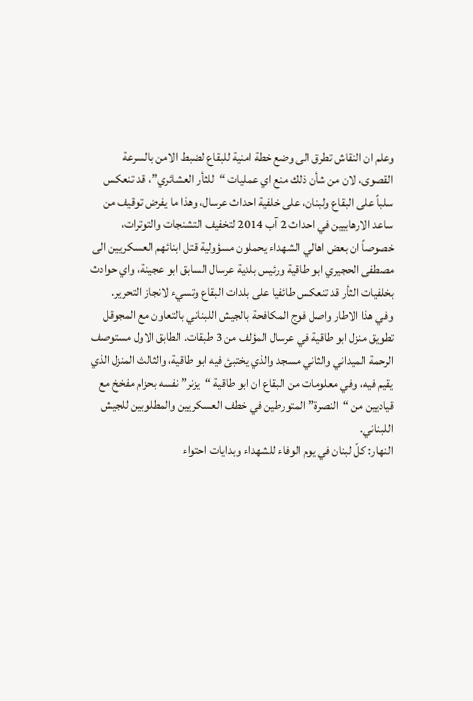وعلم ان النقاش تطرق الى وضع خطة امنية للبقاع لضبط الامن بالسرعة القصوى، لان من شأن ذلك منع اي عمليات “للثأر العشائري”، قد تنعكس سلباً على البقاع ولبنان، على خلفية احداث عرسال، وهذا ما يفرض توقيف من ساعد الارهابيين في احداث 2 آب 2014 لتخفيف التشنجات والتوترات، خصوصاً ان بعض اهالي الشهداء يحملون مسؤولية قتل ابنائهم العسكريين الى مصطفى الحجيري ابو طاقية ورئيس بلدية عرسال السابق ابو عجينة، واي حوادث بخلفيات الثأر قد تنعكس طائفيا على بلدات البقاع وتسيء لانجاز التحرير.
وفي هذا الاطار واصل فوج المكافحة بالجيش اللبناني بالتعاون مع المجوقل تطويق منزل ابو طاقية في عرسال المؤلف من 3 طبقات. الطابق الاول مستوصف الرحمة الميداني والثاني مسجد والذي يختبئ فيه ابو طاقية، والثالث المنزل الذي يقيم فيه، وفي معلومات من البقاع ان ابو طاقية “يزنر” نفسه بحزام مفخخ مع قياديين من “النصرة” المتورطين في خطف العسكريين والمطلوبين للجيش اللبناني.
النهار: كلّ لبنان في يوم الوفاء للشهداء وبدايات احتواء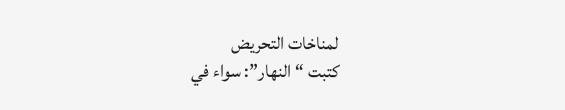لمناخات التحريض
كتبت “النهار”: سواء في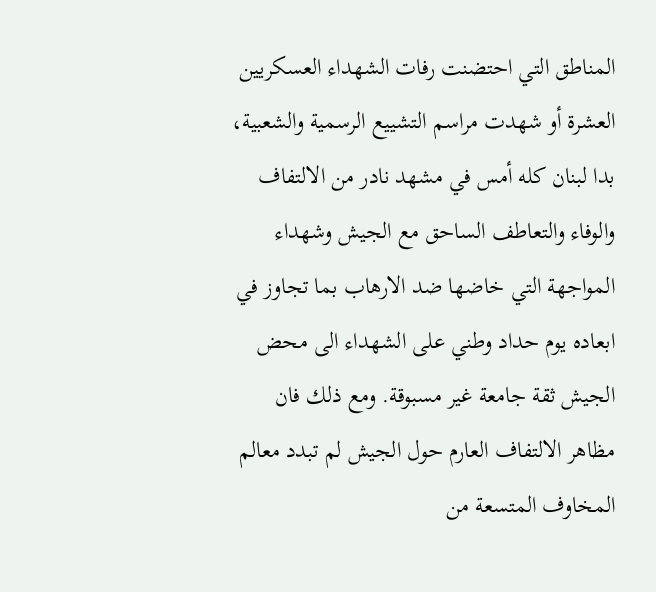المناطق التي احتضنت رفات الشهداء العسكريين العشرة أو شهدت مراسم التشييع الرسمية والشعبية، بدا لبنان كله أمس في مشهد نادر من الالتفاف والوفاء والتعاطف الساحق مع الجيش وشهداء المواجهة التي خاضها ضد الارهاب بما تجاوز في ابعاده يوم حداد وطني على الشهداء الى محض الجيش ثقة جامعة غير مسبوقة. ومع ذلك فان مظاهر الالتفاف العارم حول الجيش لم تبدد معالم المخاوف المتسعة من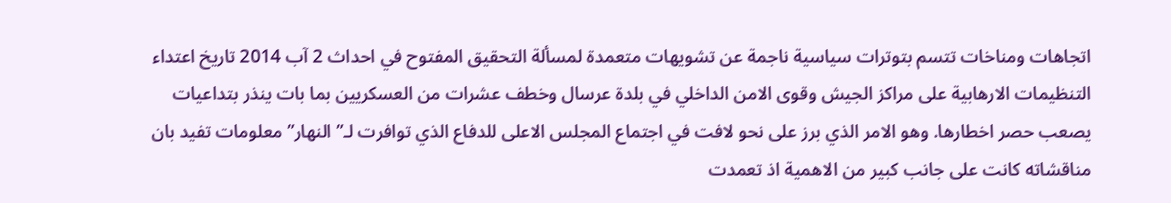اتجاهات ومناخات تتسم بتوترات سياسية ناجمة عن تشويهات متعمدة لمسألة التحقيق المفتوح في احداث 2 آب 2014 تاريخ اعتداء التنظيمات الارهابية على مراكز الجيش وقوى الامن الداخلي في بلدة عرسال وخطف عشرات من العسكريين بما بات ينذر بتداعيات يصعب حصر اخطارها. وهو الامر الذي برز على نحو لافت في اجتماع المجلس الاعلى للدفاع الذي توافرت لـ”النهار” معلومات تفيد بان مناقشاته كانت على جانب كبير من الاهمية اذ تعمدت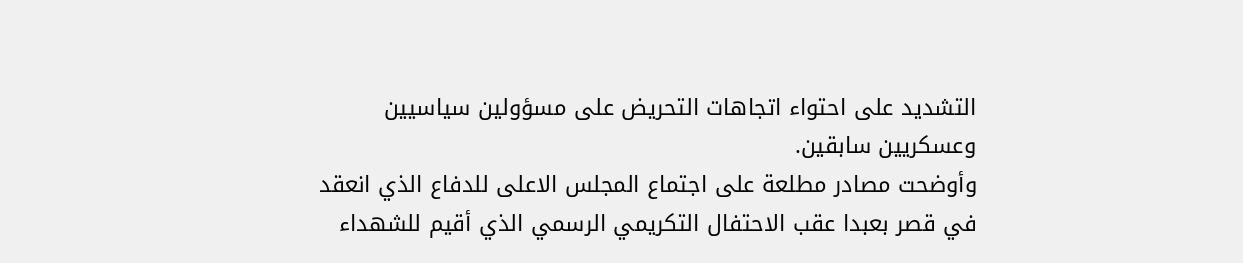التشديد على احتواء اتجاهات التحريض على مسؤولين سياسيين وعسكريين سابقين.
وأوضحت مصادر مطلعة على اجتماع المجلس الاعلى للدفاع الذي انعقد في قصر بعبدا عقب الاحتفال التكريمي الرسمي الذي أقيم للشهداء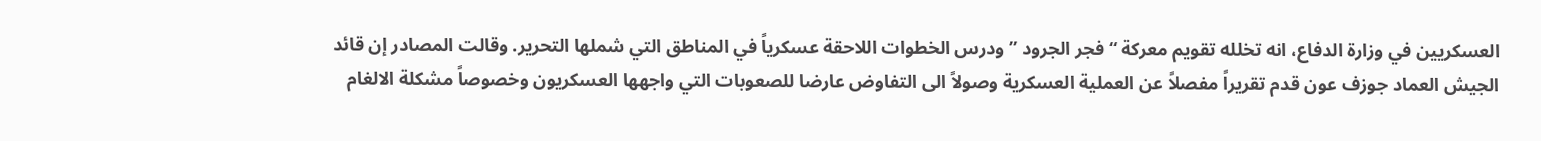العسكريين في وزارة الدفاع، انه تخلله تقويم معركة “فجر الجرود ” ودرس الخطوات اللاحقة عسكرياً في المناطق التي شملها التحرير. وقالت المصادر إن قائد الجيش العماد جوزف عون قدم تقريراً مفصلاً عن العملية العسكرية وصولاً الى التفاوض عارضا للصعوبات التي واجهها العسكريون وخصوصاً مشكلة الالغام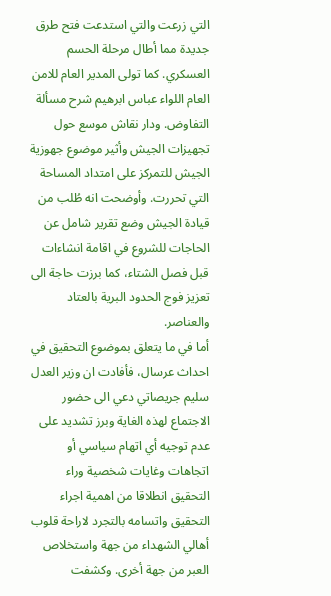التي زرعت والتي استدعت فتح طرق جديدة مما أطال مرحلة الحسم العسكري. كما تولى المدير العام للامن العام اللواء عباس ابرهيم شرح مسألة التفاوض. ودار نقاش موسع حول تجهيزات الجيش وأثير موضوع جهوزية الجيش للتمركز على امتداد المساحة التي تحررت. وأوضحت انه طُلب من قيادة الجيش وضع تقرير شامل عن الحاجات للشروع في اقامة انشاءات قبل فصل الشتاء، كما برزت حاجة الى تعزيز فوج الحدود البرية بالعتاد والعناصر.
أما في ما يتعلق بموضوع التحقيق في احداث عرسال، فأفادت ان وزير العدل سليم جريصاتي دعي الى حضور الاجتماع لهذه الغاية وبرز تشديد على عدم توجيه أي اتهام سياسي أو اتجاهات وغايات شخصية وراء التحقيق انطلاقا من اهمية اجراء التحقيق واتسامه بالتجرد لاراحة قلوب أهالي الشهداء من جهة واستخلاص العبر من جهة أخرى. وكشفت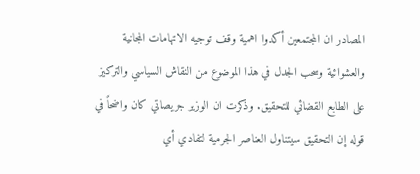المصادر ان المجتمعين أكدوا اهمية وقف توجيه الاتهامات المجانية والعشوائية وسحب الجدل في هذا الموضوع من النقاش السياسي والتركيز على الطابع القضائي للتحقيق. وذكرت ان الوزير جريصاتي كان واضحاً في قوله إن التحقيق سيتناول العناصر الجرمية لتفادي أي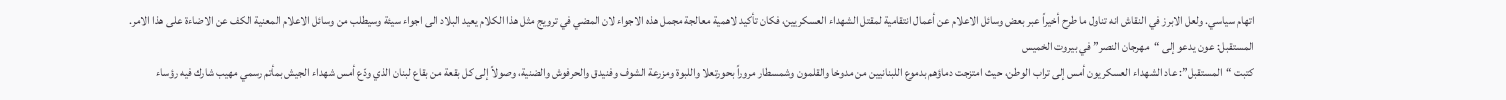اتهام سياسي. ولعل الابرز في النقاش انه تناول ما طرح أخيراً عبر بعض وسائل الاعلام عن أعمال انتقامية لمقتل الشهداء العسكريين، فكان تأكيد لاهمية معالجة مجمل هذه الاجواء لان المضي في ترويج مثل هذا الكلام يعيد البلاد الى اجواء سيئة وسيطلب من وسائل الاعلام المعنية الكف عن الاضاءة على هذا الامر.
المستقبل: عون يدعو إلى “مهرجان النصر” في بيروت الخميس
كتبت “المستقبل”: عاد الشهداء العسكريون أمس إلى تراب الوطن، حيث امتزجت دماؤهم بدموع اللبنانيين من مدوخا والقلمون وشمسطار مروراً بحورتعلا واللبوة ومزرعة الشوف وفنيدق والحرفوش والضنية، وصولاً إلى كل بقعة من بقاع لبنان الذي ودّع أمس شهداء الجيش بمأتم رسمي مهيب شارك فيه رؤساء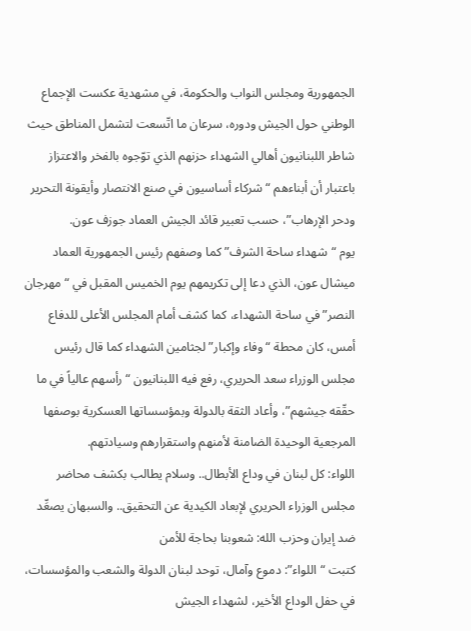الجمهورية ومجلس النواب والحكومة، في مشهدية عكست الإجماع الوطني حول الجيش ودوره، سرعان ما اتّسعت لتشمل المناطق حيث شاطر اللبنانيون أهالي الشهداء حزنهم الذي توّجوه بالفخر والاعتزاز باعتبار أن أبناءهم “شركاء أساسيون في صنع الانتصار وأيقونة التحرير ودحر الإرهاب”، حسب تعبير قائد الجيش العماد جوزف عون.
يوم “شهداء ساحة الشرف” كما وصفهم رئيس الجمهورية العماد ميشال عون، الذي دعا إلى تكريمهم يوم الخميس المقبل في “مهرجان النصر” في ساحة الشهداء، كما كشف أمام المجلس الأعلى للدفاع أمس، كان محطة “وفاء وإكبار” لجثامين الشهداء كما قال رئيس مجلس الوزراء سعد الحريري، رفع فيه اللبنانيون “رأسهم عالياً في ما حقّقه جيشهم”، وأعاد الثقة بالدولة وبمؤسساتها العسكرية بوصفها المرجعية الوحيدة الضامنة لأمنهم واستقرارهم وسيادتهم.
اللواء: كل لبنان في وداع الأبطال.. وسلام يطالب بكشف محاضر مجلس الوزراء الحريري لإبعاد الكيدية عن التحقيق.. والسبهان يصعِّد ضد إيران وحزب الله: شعوبنا بحاجة للأمن
كتبت “اللواء”: دموع وآمال، توحد لبنان الدولة والشعب والمؤسسات، في حفل الوداع الأخير، لشهداء الجيش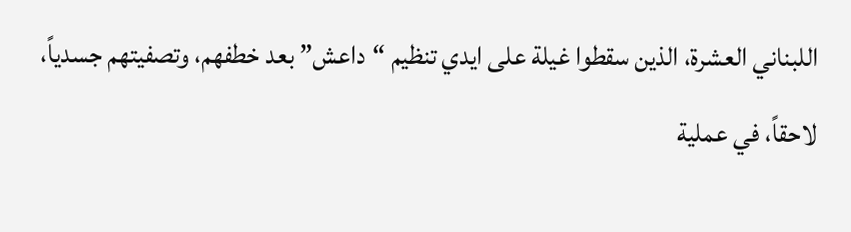اللبناني العشرة، الذين سقطوا غيلة على ايدي تنظيم “داعش” بعد خطفهم، وتصفيتهم جسدياً، لاحقاً، في عملية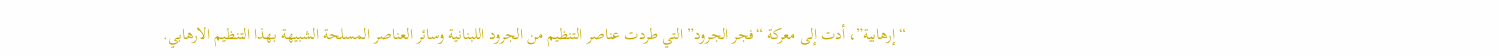“إرهابية”، أدت إلى معركة “فجر الجرود” التي طردت عناصر التنظيم من الجرود اللبنانية وسائر العناصر المسلحة الشبيهة بهذا التنظيم الارهابي.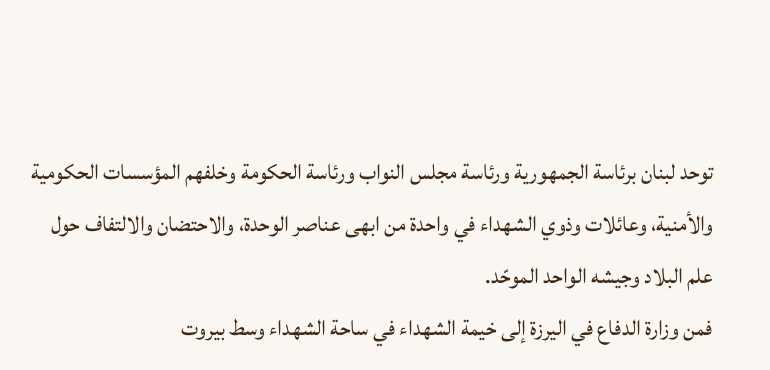توحد لبنان برئاسة الجمهورية ورئاسة مجلس النواب ورئاسة الحكومة وخلفهم المؤسسات الحكومية والأمنية، وعائلات وذوي الشهداء في واحدة من ابهى عناصر الوحدة، والاحتضان والالتفاف حول علم البلاد وجيشه الواحد الموحّد.
فمن وزارة الدفاع في اليرزة إلى خيمة الشهداء في ساحة الشهداء وسط بيروت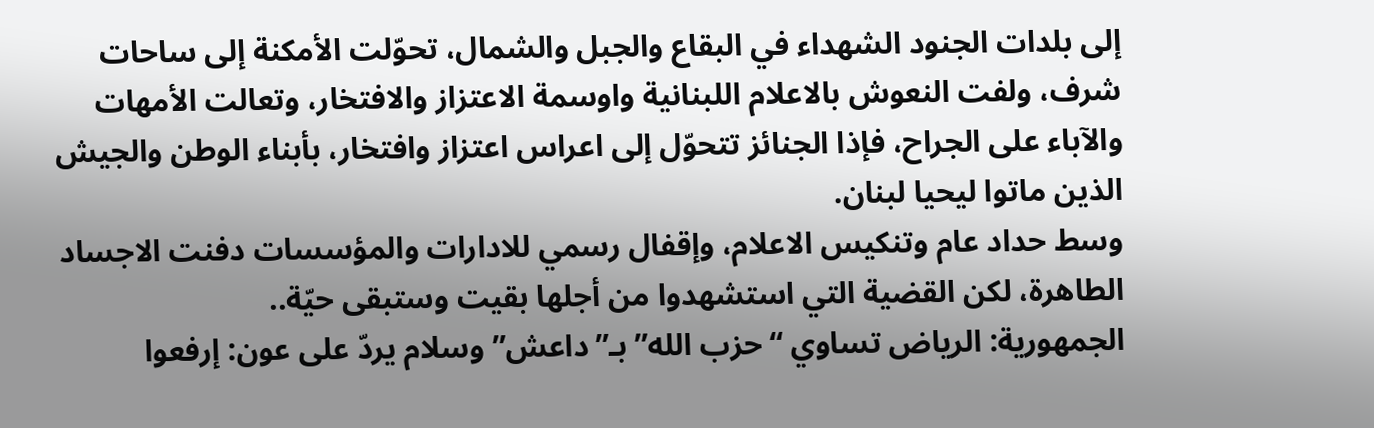إلى بلدات الجنود الشهداء في البقاع والجبل والشمال، تحوّلت الأمكنة إلى ساحات شرف، ولفت النعوش بالاعلام اللبنانية واوسمة الاعتزاز والافتخار، وتعالت الأمهات والآباء على الجراح، فإذا الجنائز تتحوّل إلى اعراس اعتزاز وافتخار، بأبناء الوطن والجيش الذين ماتوا ليحيا لبنان.
وسط حداد عام وتنكيس الاعلام، وإقفال رسمي للادارات والمؤسسات دفنت الاجساد الطاهرة، لكن القضية التي استشهدوا من أجلها بقيت وستبقى حيّة..
الجمهورية: الرياض تساوي “حزب الله” بـ”داعش” وسلام يردّ على عون: إرفعوا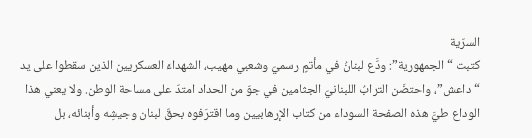السرّية
كتبت “الجمهورية”: ودَّع لبنانُ في مأتمٍ رسميّ وشعبي مهيب، الشهداءَ العسكريين الذين سقطوا على يد “داعش”، واحتضَن الترابُ اللبنانيّ الجثامين في جوّ من الحداد امتدّ على مساحة الوطن. ولا يعني هذا الوداع طيَّ هذه الصفحة السوداء من كتاب الإرهابيين وما اقترَفوه بحقّ لبنان وجيشِه وأبنائه، بل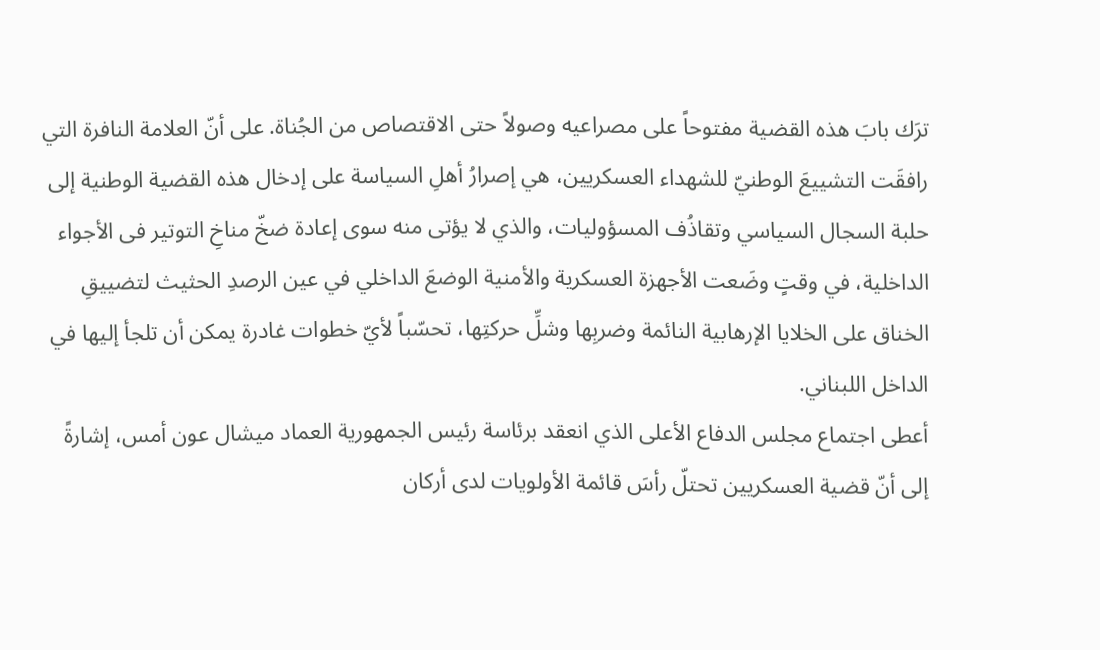ترَك بابَ هذه القضية مفتوحاً على مصراعيه وصولاً حتى الاقتصاص من الجُناة. على أنّ العلامة النافرة التي رافقَت التشييعَ الوطنيّ للشهداء العسكريين، هي إصرارُ أهلِ السياسة على إدخال هذه القضية الوطنية إلى حلبة السجال السياسي وتقاذُف المسؤوليات، والذي لا يؤتى منه سوى إعادة ضخّ مناخِ التوتير فى الأجواء الداخلية، في وقتٍ وضَعت الأجهزة العسكرية والأمنية الوضعَ الداخلي في عين الرصدِ الحثيث لتضييقِ الخناق على الخلايا الإرهابية النائمة وضربِها وشلِّ حركتِها، تحسّباً لأيّ خطوات غادرة يمكن أن تلجأ إليها في الداخل اللبناني.
أعطى اجتماع مجلس الدفاع الأعلى الذي انعقد برئاسة رئيس الجمهورية العماد ميشال عون أمس، إشارةً إلى أنّ قضية العسكريين تحتلّ رأسَ قائمة الأولويات لدى أركان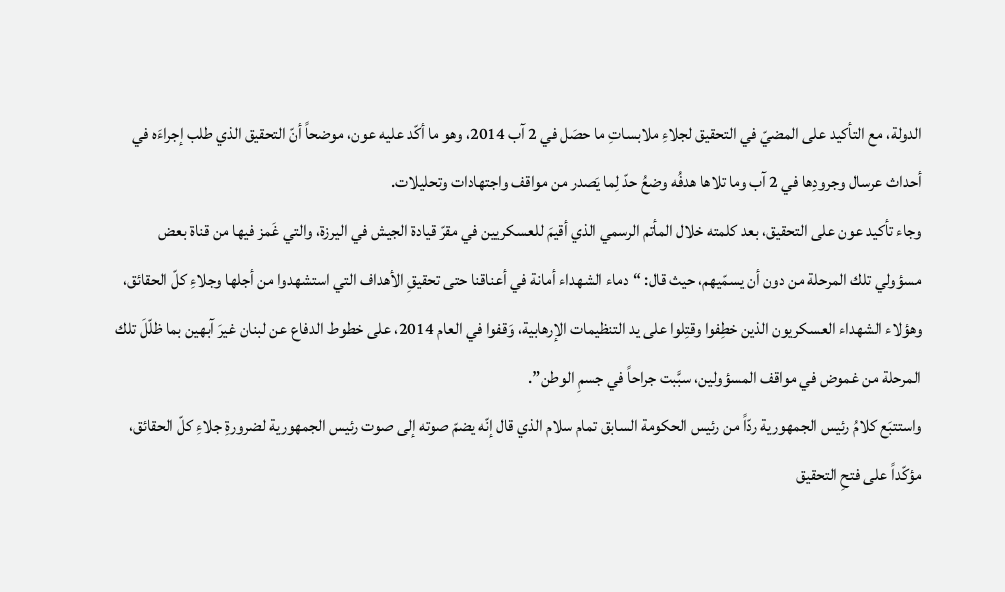الدولة، مع التأكيد على المضيّ في التحقيق لجلاءِ ملابساتِ ما حصَل في 2 آب 2014، وهو ما أكّد عليه عون، موضحاً أنّ التحقيق الذي طلب إجراءَه في أحداث عرسال وجرودِها في 2 آب وما تلاها هدفُه وضعُ حدّ لِما يَصدر من مواقف واجتهادات وتحليلات.
وجاء تأكيد عون على التحقيق، بعد كلمته خلال المأتم الرسمي الذي أقيمَ للعسكريين في مقرّ قيادة الجيش في اليرزة، والتي غَمز فيها من قناة بعض مسؤولي تلك المرحلة من دون أن يسمّيهم، حيث قال: “دماء الشهداء أمانة في أعناقنا حتى تحقيقِ الأهداف التي استشهدوا من أجلها وجلاءِ كلّ الحقائق، وهؤلاء الشهداء العسكريون الذين خطِفوا وقتِلوا على يد التنظيمات الإرهابية، وَقفوا في العام 2014، على خطوط الدفاع عن لبنان غيرَ آبهين بما ظلّلَ تلك المرحلة من غموض في مواقف المسؤولين، سبَّبت جراحاً في جسمِ الوطن”.
واستتبَع كلامُ رئيس الجمهورية ردّاً من رئيس الحكومة السابق تمام سلام الذي قال إنّه يضمّ صوته إلى صوت رئيس الجمهورية لضرورةِ جلاءِ كلّ الحقائق، مؤكّداً على فتحِ التحقيق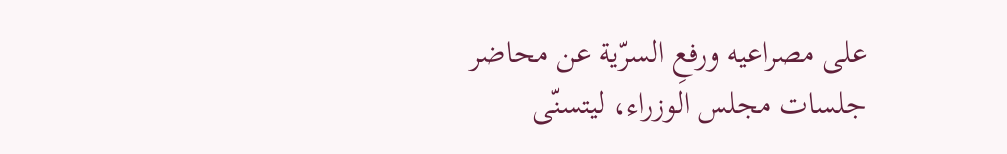على مصراعيه ورفعِ السرّية عن محاضر جلسات مجلس الوزراء، ليتسنّى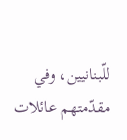للّبنانيين، وفي مقدّمتهم عائلات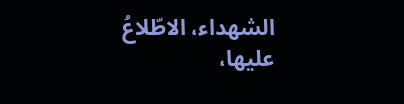الشهداء، الاطّلاعُ عليها،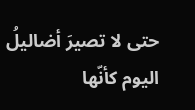حتى لا تصيرَ أضاليلُ اليوم كأنّها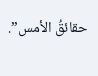حقائقُ الأمس”.